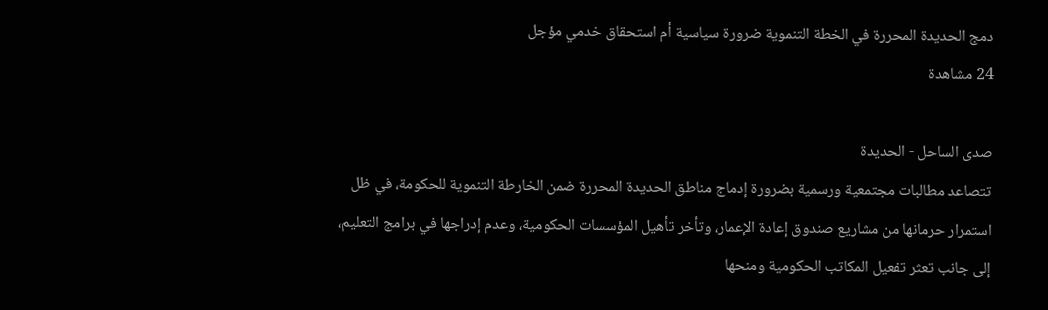دمج الحديدة المحررة في الخطة التنموية ضرورة سياسية أم استحقاق خدمي مؤجل
24 مشاهدة

صدى الساحل - الحديدة
تتصاعد مطالبات مجتمعية ورسمية بضرورة إدماج مناطق الحديدة المحررة ضمن الخارطة التنموية للحكومة، في ظل استمرار حرمانها من مشاريع صندوق إعادة الإعمار، وتأخر تأهيل المؤسسات الحكومية، وعدم إدراجها في برامج التعليم، إلى جانب تعثر تفعيل المكاتب الحكومية ومنحها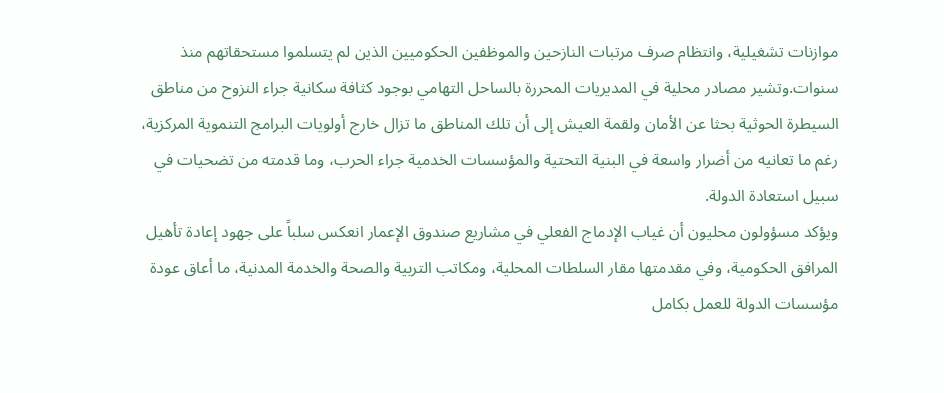موازنات تشغيلية، وانتظام صرف مرتبات النازحين والموظفين الحكوميين الذين لم يتسلموا مستحقاتهم منذ سنوات.وتشير مصادر محلية في المديريات المحررة بالساحل التهامي بوجود كثافة سكانية جراء النزوح من مناطق السيطرة الحوثية بحثا عن الأمان ولقمة العيش إلى أن تلك المناطق ما تزال خارج أولويات البرامج التنموية المركزية، رغم ما تعانيه من أضرار واسعة في البنية التحتية والمؤسسات الخدمية جراء الحرب، وما قدمته من تضحيات في سبيل استعادة الدولة.
ويؤكد مسؤولون محليون أن غياب الإدماج الفعلي في مشاريع صندوق الإعمار انعكس سلباً على جهود إعادة تأهيل المرافق الحكومية، وفي مقدمتها مقار السلطات المحلية، ومكاتب التربية والصحة والخدمة المدنية، ما أعاق عودة مؤسسات الدولة للعمل بكامل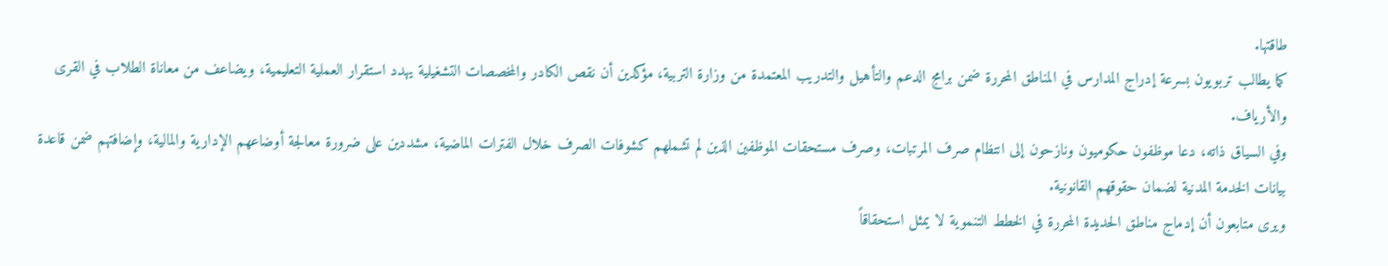طاقتها.
كما يطالب تربويون بسرعة إدراج المدارس في المناطق المحررة ضمن برامج الدعم والتأهيل والتدريب المعتمدة من وزارة التربية، مؤكدين أن نقص الكادر والمخصصات التشغيلية يهدد استقرار العملية التعليمية، ويضاعف من معاناة الطلاب في القرى والأرياف.
وفي السياق ذاته، دعا موظفون حكوميون ونازحون إلى انتظام صرف المرتبات، وصرف مستحقات الموظفين الذين لم تشملهم كشوفات الصرف خلال الفترات الماضية، مشددين على ضرورة معالجة أوضاعهم الإدارية والمالية، وإضافتهم ضمن قاعدة بيانات الخدمة المدنية لضمان حقوقهم القانونية.
ويرى متابعون أن إدماج مناطق الحديدة المحررة في الخطط التنموية لا يمثل استحقاقاً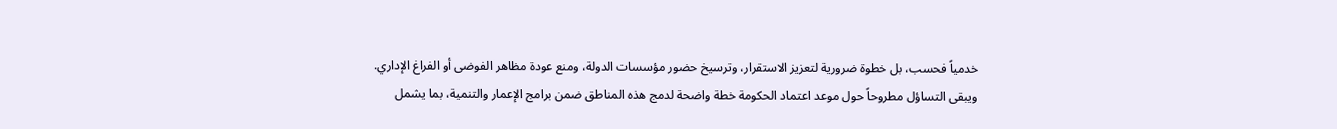خدمياً فحسب، بل خطوة ضرورية لتعزيز الاستقرار، وترسيخ حضور مؤسسات الدولة، ومنع عودة مظاهر الفوضى أو الفراغ الإداري.
ويبقى التساؤل مطروحاً حول موعد اعتماد الحكومة خطة واضحة لدمج هذه المناطق ضمن برامج الإعمار والتنمية، بما يشمل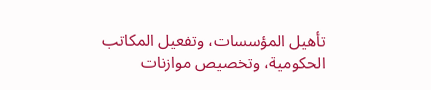تأهيل المؤسسات، وتفعيل المكاتب الحكومية، وتخصيص موازنات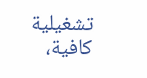تشغيلية كافية،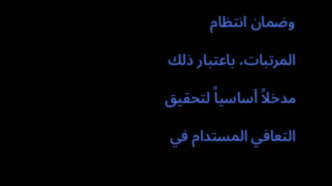وضمان انتظام المرتبات، باعتبار ذلك مدخلاً أساسياً لتحقيق التعافي المستدام في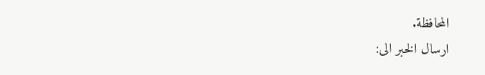المحافظة.
ارسال الخبر الى: